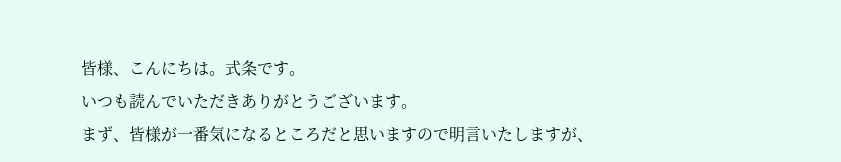皆様、こんにちは。式条です。
いつも読んでいただきありがとうございます。
まず、皆様が一番気になるところだと思いますので明言いたしますが、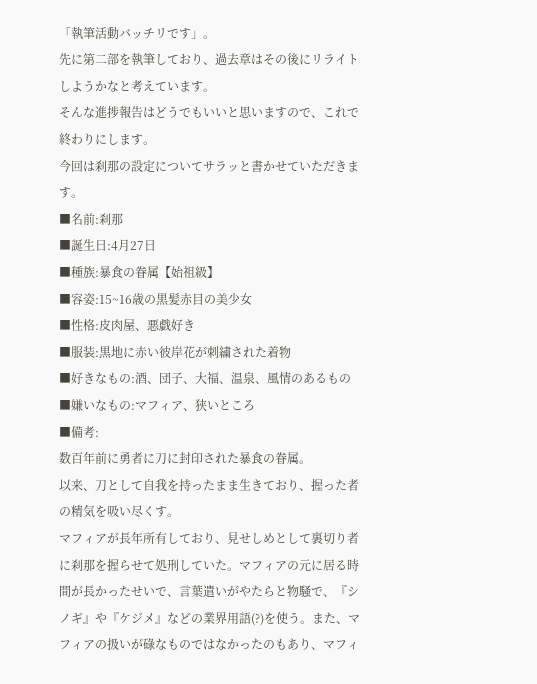「執筆活動バッチリです」。
先に第二部を執筆しており、過去章はその後にリライトしようかなと考えています。
そんな進捗報告はどうでもいいと思いますので、これで終わりにします。
今回は刹那の設定についてサラッと書かせていただきます。
■名前:刹那
■誕生日:4月27日
■種族:暴食の眷属【始祖級】
■容姿:15~16歳の黒髪赤目の美少女
■性格:皮肉屋、悪戯好き
■服装:黒地に赤い彼岸花が刺繍された着物
■好きなもの:酒、団子、大福、温泉、風情のあるもの
■嫌いなもの:マフィア、狭いところ
■備考:
数百年前に勇者に刀に封印された暴食の眷属。
以来、刀として自我を持ったまま生きており、握った者の精気を吸い尽くす。
マフィアが長年所有しており、見せしめとして裏切り者に刹那を握らせて処刑していた。マフィアの元に居る時間が長かったせいで、言葉遣いがやたらと物騒で、『シノギ』や『ケジメ』などの業界用語(?)を使う。また、マフィアの扱いが碌なものではなかったのもあり、マフィ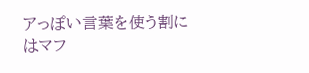アっぽい言葉を使う割にはマフ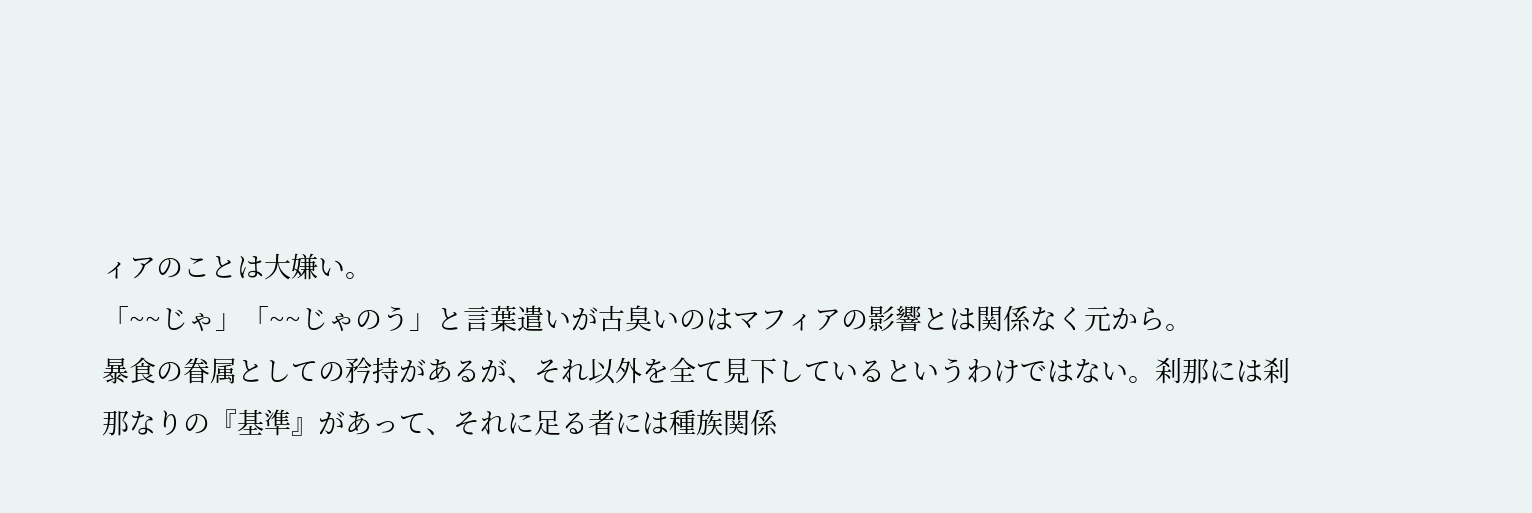ィアのことは大嫌い。
「~~じゃ」「~~じゃのう」と言葉遣いが古臭いのはマフィアの影響とは関係なく元から。
暴食の眷属としての矜持があるが、それ以外を全て見下しているというわけではない。刹那には刹那なりの『基準』があって、それに足る者には種族関係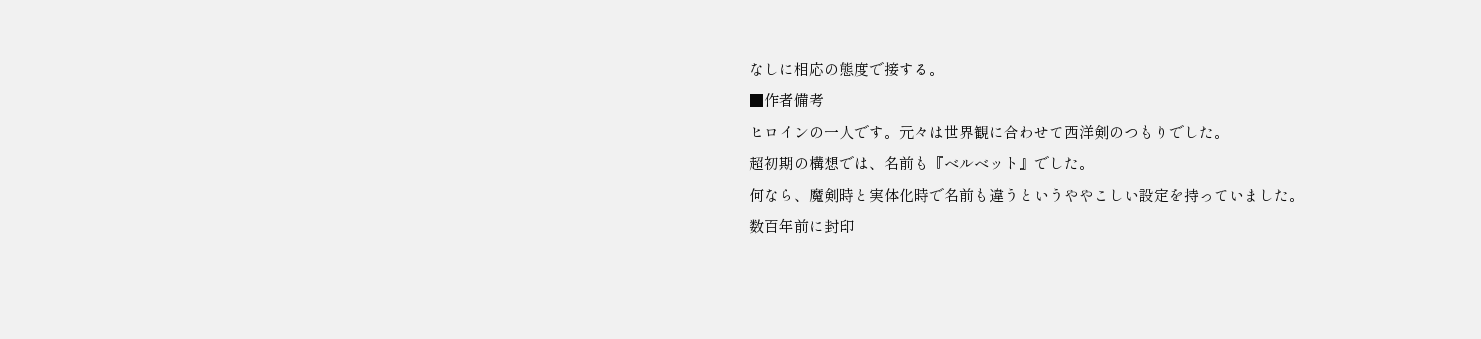なしに相応の態度で接する。
■作者備考
ヒロインの一人です。元々は世界観に合わせて西洋剣のつもりでした。
超初期の構想では、名前も『ベルベット』でした。
何なら、魔剣時と実体化時で名前も違うというややこしい設定を持っていました。
数百年前に封印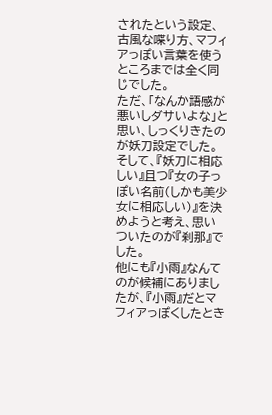されたという設定、古風な喋り方、マフィアっぽい言葉を使うところまでは全く同じでした。
ただ、「なんか語感が悪いしダサいよな」と思い、しっくりきたのが妖刀設定でした。
そして、『妖刀に相応しい』且つ『女の子っぽい名前(しかも美少女に相応しい)』を決めようと考え、思いついたのが『刹那』でした。
他にも『小雨』なんてのが候補にありましたが、『小雨』だとマフィアっぽくしたとき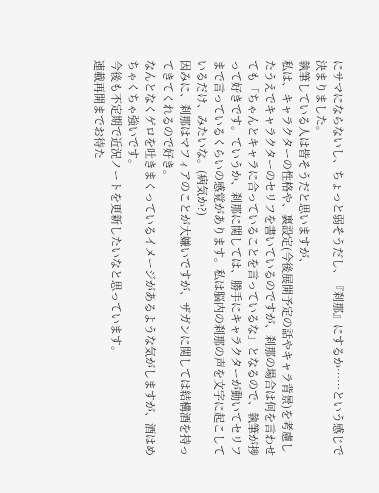にサマにならないし、ちょっと弱そうだし、『刹那』にするか……という感じで決まりました。
執筆している人は皆そうだと思いますが、
私は、キャラクターの性格や、裏設定(今後展開予定の話やキャラ背景)を考慮したうえでキャラクターのセリフを書いているのですが、刹那の場合は何を言わせても「ちゃんとキャラに合っていることを言っているな」となるので、執筆が捗って好きです。ていうか、刹那に関しては、勝手にキャラクターが動いてセリフまで言っているくらいの感覚があります。私は脳内の刹那の声を文字に起こしているだけ、みたいな。(病気か?)
因みに、刹那はマフィアのことが大嫌いですが、ザガンに関しては結構酒を持ってきてくれるので好き。
なんとなくゲロを吐きまくっているイメージがあるような気がしますが、酒はめちゃくちゃ強いです。
今後も不定期で近況ノートを更新したいなと思っています。
連載再開までお待た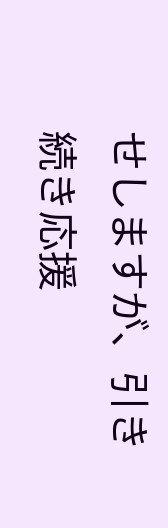せしますが、引き続き応援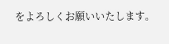をよろしくお願いいたします。